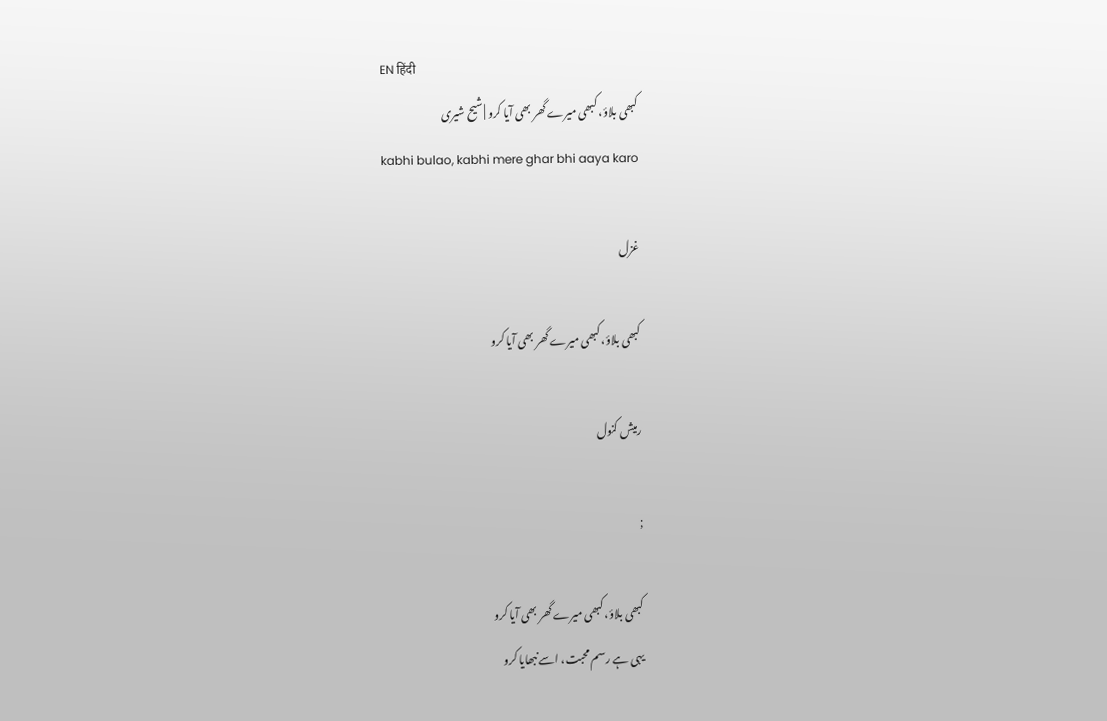EN हिंदी
کبھی بلاؤ، کبھی میرے گھر بھی آیا کرو | شیح شیری
kabhi bulao, kabhi mere ghar bhi aaya karo

غزل

کبھی بلاؤ، کبھی میرے گھر بھی آیا کرو

رمیش کنول

;

کبھی بلاؤ، کبھی میرے گھر بھی آیا کرو
یہی ہے رسم محبت، اسے نبھایا کرو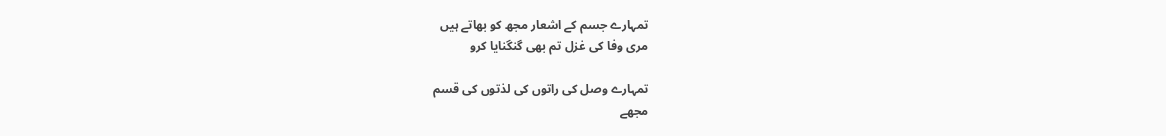تمہارے جسم کے اشعار مجھ کو بھاتے ہیں
مری وفا کی غزل تم بھی گنگنایا کرو

تمہارے وصل کی راتوں کی لذتوں کی قسم
مجھے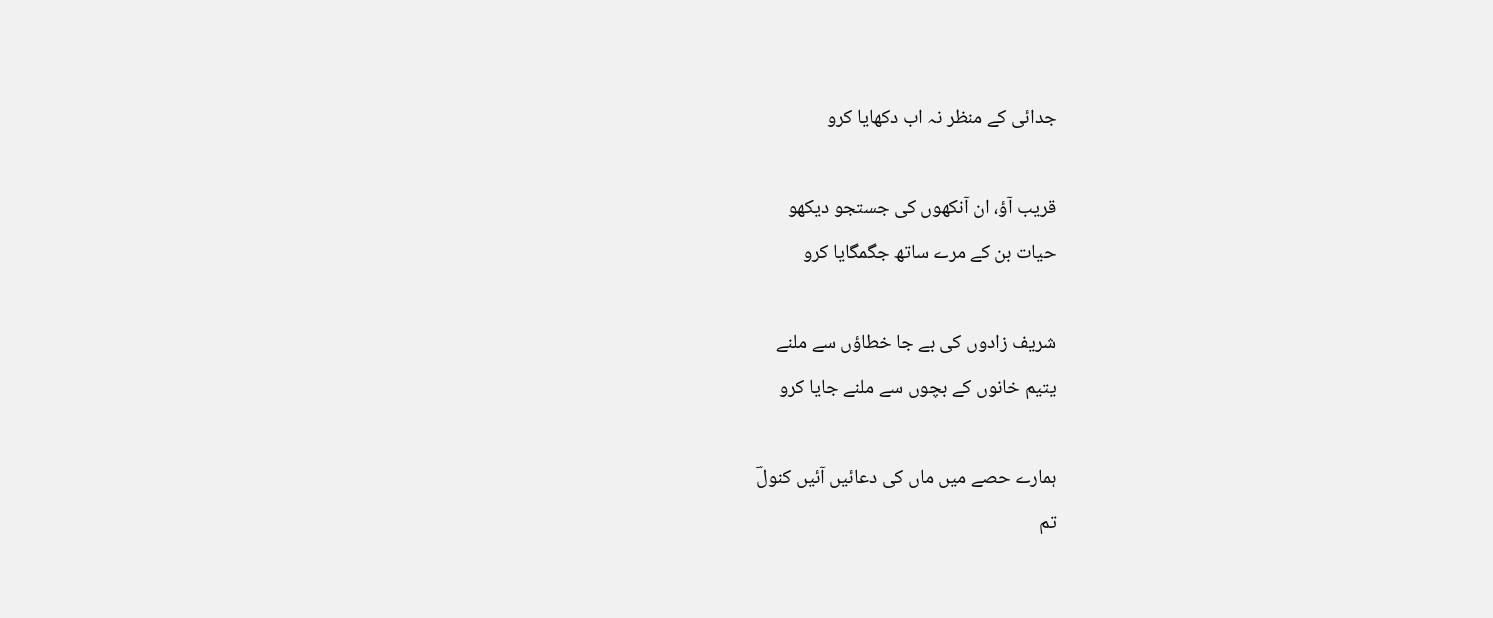جدائی کے منظر نہ اب دکھایا کرو

قریب آؤ، ان آنکھوں کی جستجو دیکھو
حیات بن کے مرے ساتھ جگمگایا کرو

شریف زادوں کی بے جا خطاؤں سے ملنے
یتیم خانوں کے بچوں سے ملنے جایا کرو

ہمارے حصے میں ماں کی دعائیں آئیں کنولؔ
تم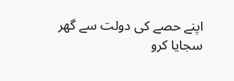اپنے حصے کی دولت سے گھر سجایا کرو